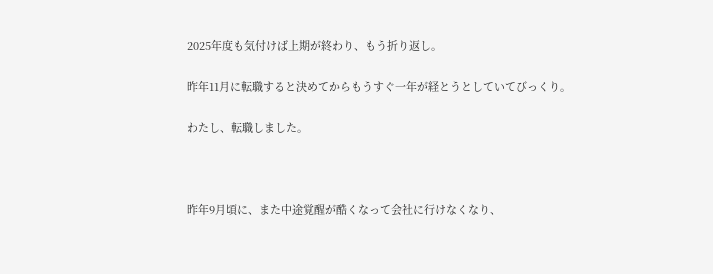2025年度も気付けば上期が終わり、もう折り返し。

昨年11月に転職すると決めてからもうすぐ一年が経とうとしていてびっくり。

わたし、転職しました。



昨年9月頃に、また中途覚醒が酷くなって会社に行けなくなり、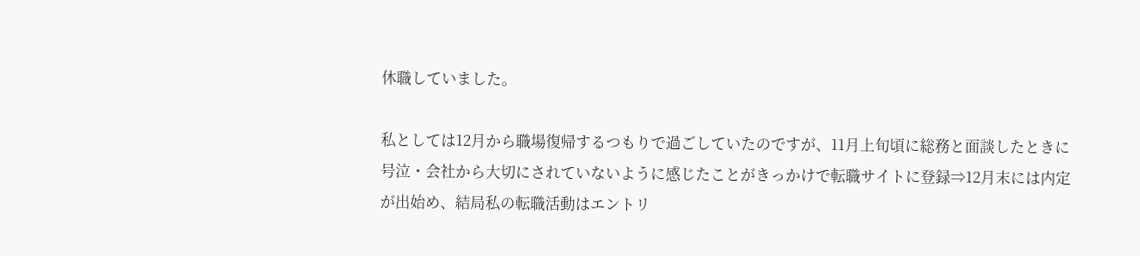休職していました。

私としては12月から職場復帰するつもりで過ごしていたのですが、11月上旬頃に総務と面談したときに号泣・会社から大切にされていないように感じたことがきっかけで転職サイトに登録⇒12月末には内定が出始め、結局私の転職活動はエントリ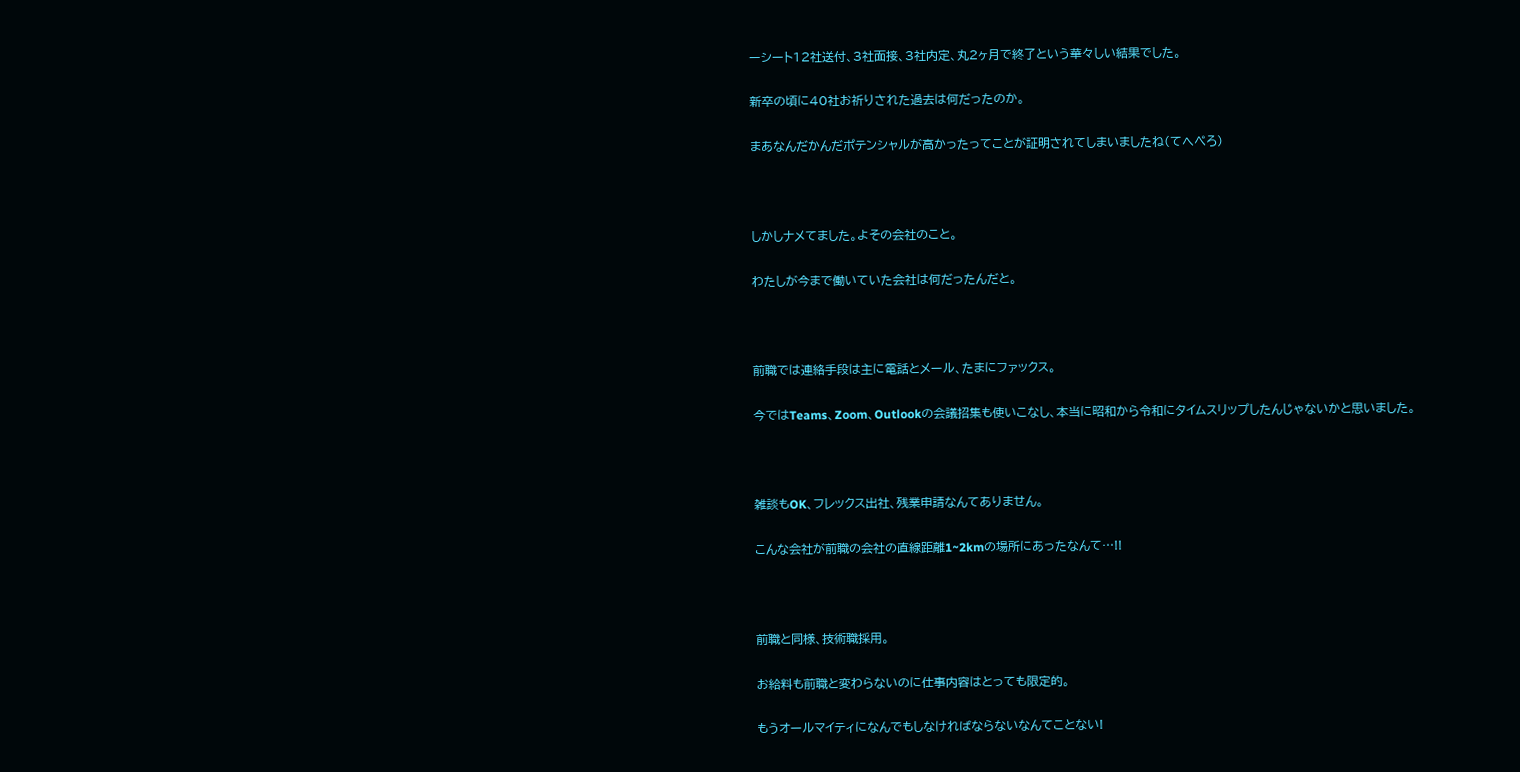ーシート12社送付、3社面接、3社内定、丸2ヶ月で終了という華々しい結果でした。

新卒の頃に40社お祈りされた過去は何だったのか。

まあなんだかんだポテンシャルが高かったってことが証明されてしまいましたね(てへぺろ)



しかしナメてました。よその会社のこと。

わたしが今まで働いていた会社は何だったんだと。



前職では連絡手段は主に電話とメール、たまにファックス。

今ではTeams、Zoom、Outlookの会議招集も使いこなし、本当に昭和から令和にタイムスリップしたんじゃないかと思いました。



雑談もOK、フレックス出社、残業申請なんてありません。

こんな会社が前職の会社の直線距離1~2kmの場所にあったなんて…!!



前職と同様、技術職採用。

お給料も前職と変わらないのに仕事内容はとっても限定的。

もうオールマイティになんでもしなければならないなんてことない!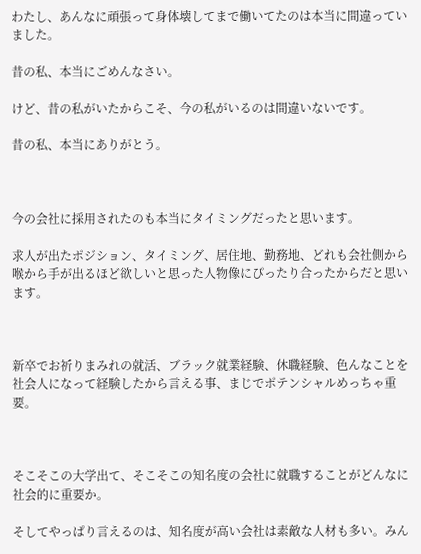わたし、あんなに頑張って身体壊してまで働いてたのは本当に間違っていました。

昔の私、本当にごめんなさい。

けど、昔の私がいたからこそ、今の私がいるのは間違いないです。

昔の私、本当にありがとう。



今の会社に採用されたのも本当にタイミングだったと思います。

求人が出たポジション、タイミング、居住地、勤務地、どれも会社側から喉から手が出るほど欲しいと思った人物像にぴったり合ったからだと思います。



新卒でお祈りまみれの就活、ブラック就業経験、休職経験、色んなことを社会人になって経験したから言える事、まじでポテンシャルめっちゃ重要。



そこそこの大学出て、そこそこの知名度の会社に就職することがどんなに社会的に重要か。

そしてやっぱり言えるのは、知名度が高い会社は素敵な人材も多い。みん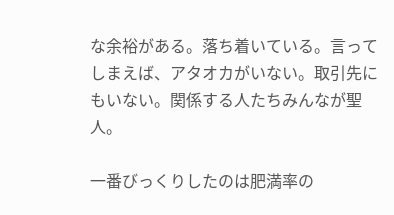な余裕がある。落ち着いている。言ってしまえば、アタオカがいない。取引先にもいない。関係する人たちみんなが聖人。

一番びっくりしたのは肥満率の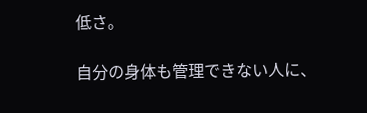低さ。

自分の身体も管理できない人に、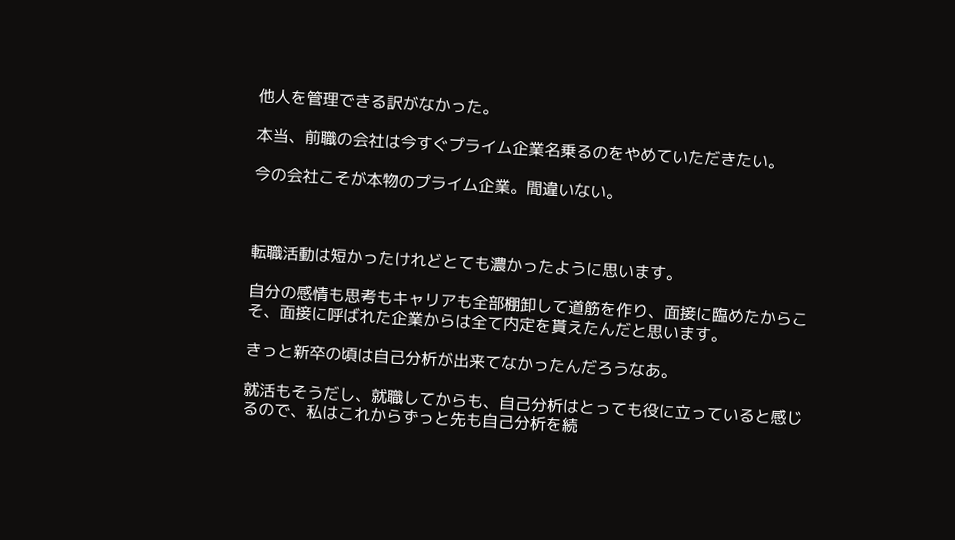他人を管理できる訳がなかった。

本当、前職の会社は今すぐプライム企業名乗るのをやめていただきたい。

今の会社こそが本物のプライム企業。間違いない。



転職活動は短かったけれどとても濃かったように思います。

自分の感情も思考もキャリアも全部棚卸して道筋を作り、面接に臨めたからこそ、面接に呼ばれた企業からは全て内定を貰えたんだと思います。

きっと新卒の頃は自己分析が出来てなかったんだろうなあ。

就活もそうだし、就職してからも、自己分析はとっても役に立っていると感じるので、私はこれからずっと先も自己分析を続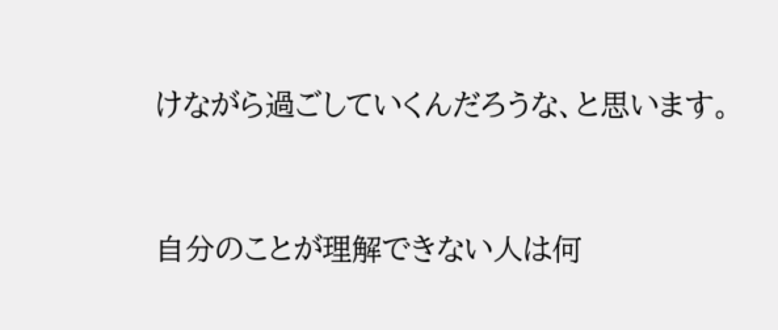けながら過ごしていくんだろうな、と思います。



自分のことが理解できない人は何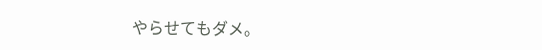やらせてもダメ。